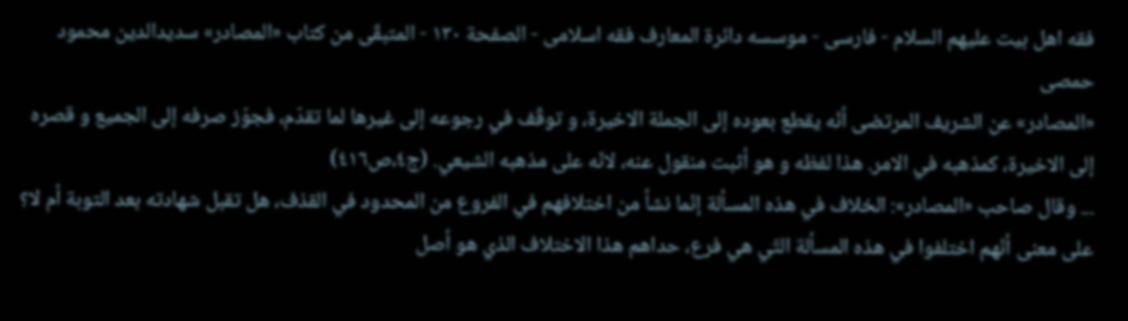فقه اهل بیت علیهم السلام - فارسی - موسسه دائرة المعارف فقه اسلامی - الصفحة ١٣٠ - المتبقّى من كتاب «المصادر» سديدالدين محمود حمصى
«المصادر» عن الشريف المرتضى أنّه يقطع بعوده إلى الجملة الاخيرة، و توقّف في رجوعه إلى غيرها لما تقدّم، فجوّز صرفه إلى الجميع و قصره إلى الاخيرة، كمذهبه في الامر. هذا لفظه و هو أثبت منقول عنه، لانّه على مذهبه الشيعي. (ج٤،ص٤١٦)
... وقال صاحب «المصادر»: الخلاف في هذه المسألة إنّما نشأ من اختلافهم في الفروع من المحدود في القذف، هل تقبل شهادته بعد التوبة أم لا؟ على معنى أنّهم اختلفوا في هذه المسألة التّي هي فرع، حداهم هذا الاختلاف الذي هو أصل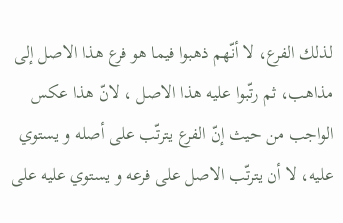لذلك الفرع، لا أنّهم ذهبوا فيما هو فرع هذا الاصل إلى مذاهب، ثم رتّبوا عليه هذا الاصل ، لانّ هذا عكس الواجب من حيث إنّ الفرع يترتّب على أصله و يستوي عليه، لا أن يترتّب الاصل على فرعه و يستوي عليه على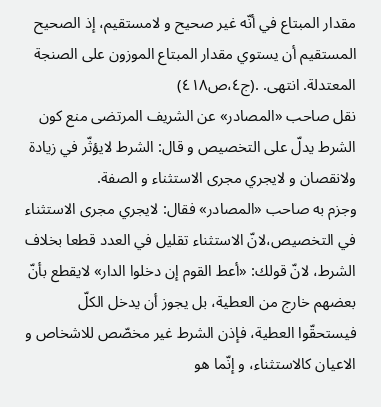مقدار المبتاع في أنّه غير صحيح و لامستقيم، إذ الصحيح المستقيم أن يستوي مقدار المبتاع الموزون على الصنجة المعتدلة. انتهى. .(ج٤،ص٤١٨)
نقل صاحب «المصادر» عن الشريف المرتضى منع كون الشرط يدلّ على التخصيص و قال: الشرط لايؤثّر في زيادة ولانقصان و لايجري مجرى الاستثناء و الصفة.
وجزم به صاحب «المصادر» فقال: لايجري مجرى الاستثناء في التخصيص،لانّ الاستثناء تقليل في العدد قطعا بخلاف الشرط، لانّ قولك: «أعط القوم إن دخلوا الدار» لايقطع بأنّ بعضهم خارج من العطية، بل يجوز أن يدخل الكلّ فيستحقّوا العطية، فإذن الشرط غير مخصّص للاشخاص و الاعيان كالاستثناء، و إنّما هو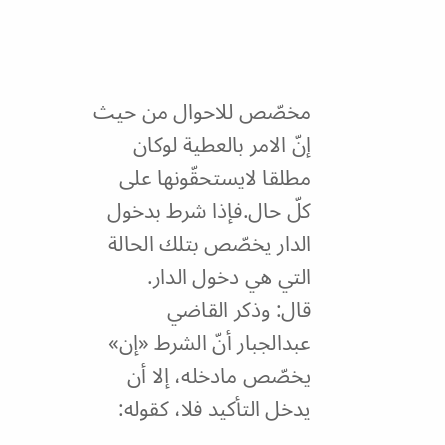مخصّص للاحوال من حيث إنّ الامر بالعطية لوكان مطلقا لايستحقّونها على كلّ حال.فإذا شرط بدخول الدار يخصّص بتلك الحالة التي هي دخول الدار.
قال: وذكر القاضي عبدالجبار أنّ الشرط «إن» يخصّص مادخله، إلا أن يدخل التأكيد فلا، كقوله: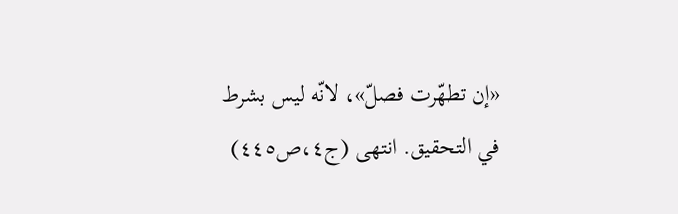«إن تطهّرت فصلّ»، لانّه ليس بشرط في التحقيق. انتهى (ج٤،ص٤٤٥)